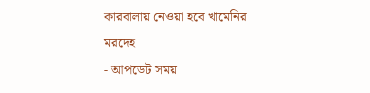কারবালায় নেওয়া হবে খামেনির মরদেহ
- আপডেট সময়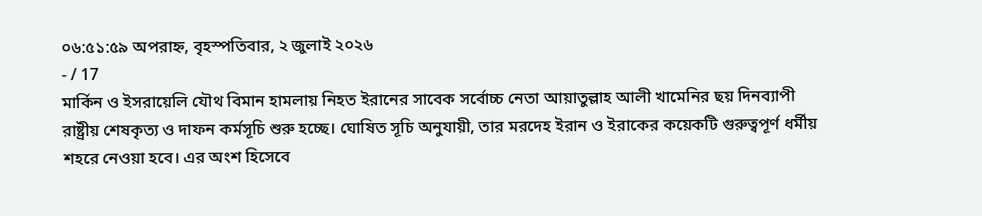০৬:৫১:৫৯ অপরাহ্ন, বৃহস্পতিবার, ২ জুলাই ২০২৬
- / 17
মার্কিন ও ইসরায়েলি যৌথ বিমান হামলায় নিহত ইরানের সাবেক সর্বোচ্চ নেতা আয়াতুল্লাহ আলী খামেনির ছয় দিনব্যাপী রাষ্ট্রীয় শেষকৃত্য ও দাফন কর্মসূচি শুরু হচ্ছে। ঘোষিত সূচি অনুযায়ী, তার মরদেহ ইরান ও ইরাকের কয়েকটি গুরুত্বপূর্ণ ধর্মীয় শহরে নেওয়া হবে। এর অংশ হিসেবে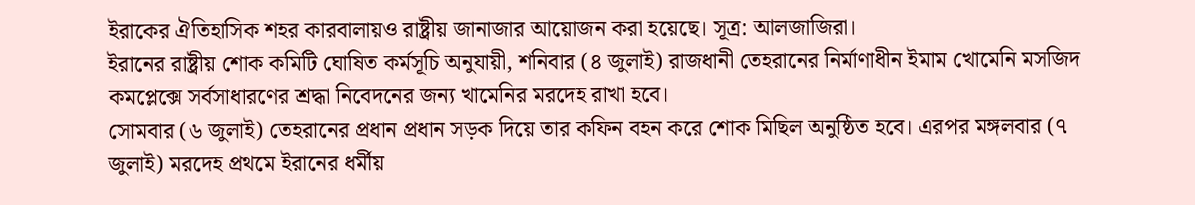ইরাকের ঐতিহাসিক শহর কারবালায়ও রাষ্ট্রীয় জানাজার আয়োজন করা হয়েছে। সূত্র: আলজাজিরা।
ইরানের রাষ্ট্রীয় শোক কমিটি ঘোষিত কর্মসূচি অনুযায়ী, শনিবার (৪ জুলাই) রাজধানী তেহরানের নির্মাণাধীন ইমাম খোমেনি মসজিদ কমপ্লেক্সে সর্বসাধারণের শ্রদ্ধা নিবেদনের জন্য খামেনির মরদেহ রাখা হবে।
সোমবার (৬ জুলাই) তেহরানের প্রধান প্রধান সড়ক দিয়ে তার কফিন বহন করে শোক মিছিল অনুষ্ঠিত হবে। এরপর মঙ্গলবার (৭ জুলাই) মরদেহ প্রথমে ইরানের ধর্মীয়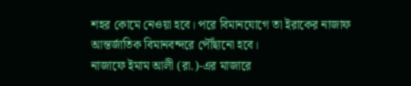শহর কোমে নেওয়া হবে। পরে বিমানযোগে তা ইরাকের নাজাফ আন্তর্জাতিক বিমানবন্দরে পৌঁছানো হবে।
নাজাফে ইমাম আলী (রা.)-এর মাজারে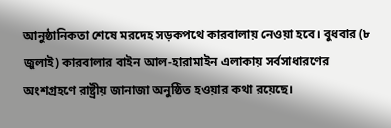আনুষ্ঠানিকতা শেষে মরদেহ সড়কপথে কারবালায় নেওয়া হবে। বুধবার (৮ জুলাই) কারবালার বাইন আল-হারামাইন এলাকায় সর্বসাধারণের অংশগ্রহণে রাষ্ট্রীয় জানাজা অনুষ্ঠিত হওয়ার কথা রয়েছে।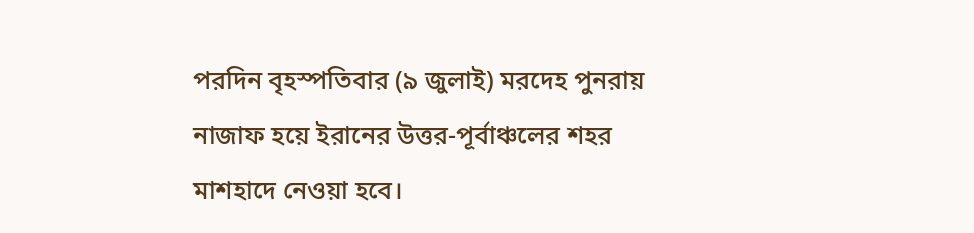পরদিন বৃহস্পতিবার (৯ জুলাই) মরদেহ পুনরায় নাজাফ হয়ে ইরানের উত্তর-পূর্বাঞ্চলের শহর মাশহাদে নেওয়া হবে।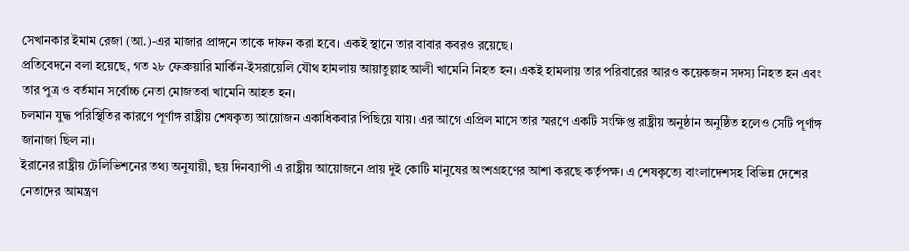সেখানকার ইমাম রেজা (আ.)-এর মাজার প্রাঙ্গনে তাকে দাফন করা হবে। একই স্থানে তার বাবার কবরও রয়েছে।
প্রতিবেদনে বলা হয়েছে, গত ২৮ ফেব্রুয়ারি মার্কিন-ইসরায়েলি যৌথ হামলায় আয়াতুল্লাহ আলী খামেনি নিহত হন। একই হামলায় তার পরিবারের আরও কয়েকজন সদস্য নিহত হন এবং তার পুত্র ও বর্তমান সর্বোচ্চ নেতা মোজতবা খামেনি আহত হন।
চলমান যুদ্ধ পরিস্থিতির কারণে পূর্ণাঙ্গ রাষ্ট্রীয় শেষকৃত্য আয়োজন একাধিকবার পিছিয়ে যায়। এর আগে এপ্রিল মাসে তার স্মরণে একটি সংক্ষিপ্ত রাষ্ট্রীয় অনুষ্ঠান অনুষ্ঠিত হলেও সেটি পূর্ণাঙ্গ জানাজা ছিল না।
ইরানের রাষ্ট্রীয় টেলিভিশনের তথ্য অনুযায়ী, ছয় দিনব্যাপী এ রাষ্ট্রীয় আয়োজনে প্রায় দুই কোটি মানুষের অংশগ্রহণের আশা করছে কর্তৃপক্ষ। এ শেষকৃত্যে বাংলাদেশসহ বিভিন্ন দেশের নেতাদের আমন্ত্রণ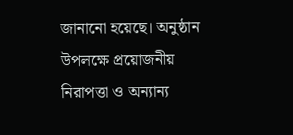জানানো হয়েছে। অনুষ্ঠান উপলক্ষে প্রয়োজনীয় নিরাপত্তা ও অন্যান্য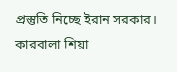প্রস্তুতি নিচ্ছে ইরান সরকার।
কারবালা শিয়া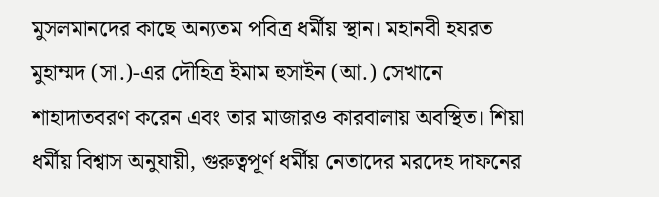মুসলমানদের কাছে অন্যতম পবিত্র ধর্মীয় স্থান। মহানবী হযরত মুহাম্মদ (সা.)-এর দৌহিত্র ইমাম হুসাইন (আ.) সেখানে শাহাদাতবরণ করেন এবং তার মাজারও কারবালায় অবস্থিত। শিয়া ধর্মীয় বিশ্বাস অনুযায়ী, গুরুত্বপূর্ণ ধর্মীয় নেতাদের মরদেহ দাফনের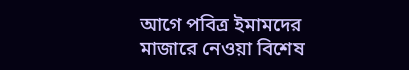আগে পবিত্র ইমামদের মাজারে নেওয়া বিশেষ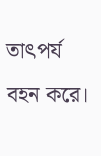তাৎপর্য বহন করে।